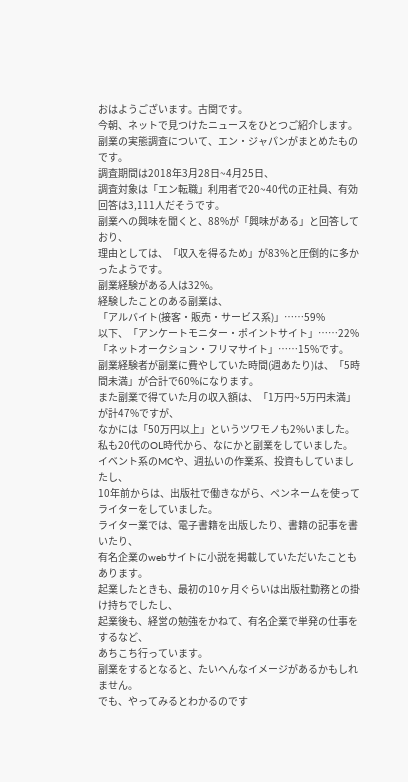おはようございます。古関です。
今朝、ネットで見つけたニュースをひとつご紹介します。
副業の実態調査について、エン・ジャパンがまとめたものです。
調査期間は2018年3月28日~4月25日、
調査対象は「エン転職」利用者で20~40代の正社員、有効回答は3,111人だそうです。
副業への興味を聞くと、88%が「興味がある」と回答しており、
理由としては、「収入を得るため」が83%と圧倒的に多かったようです。
副業経験がある人は32%。
経験したことのある副業は、
「アルバイト(接客・販売・サービス系)」……59%
以下、「アンケートモニター・ポイントサイト」……22%
「ネットオークション・フリマサイト」……15%です。
副業経験者が副業に費やしていた時間(週あたり)は、「5時間未満」が合計で60%になります。
また副業で得ていた月の収入額は、「1万円~5万円未満」が計47%ですが、
なかには「50万円以上」というツワモノも2%いました。
私も20代のOL時代から、なにかと副業をしていました。
イベント系のMCや、週払いの作業系、投資もしていましたし、
10年前からは、出版社で働きながら、ペンネームを使ってライターをしていました。
ライター業では、電子書籍を出版したり、書籍の記事を書いたり、
有名企業のwebサイトに小説を掲載していただいたこともあります。
起業したときも、最初の10ヶ月ぐらいは出版社勤務との掛け持ちでしたし、
起業後も、経営の勉強をかねて、有名企業で単発の仕事をするなど、
あちこち行っています。
副業をするとなると、たいへんなイメージがあるかもしれません。
でも、やってみるとわかるのです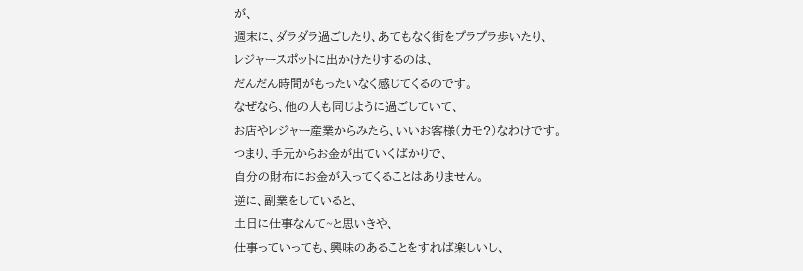が、
週末に、ダラダラ過ごしたり、あてもなく街をプラプラ歩いたり、
レジャースポットに出かけたりするのは、
だんだん時間がもったいなく感じてくるのです。
なぜなら、他の人も同じように過ごしていて、
お店やレジャー産業からみたら、いいお客様(カモ?)なわけです。
つまり、手元からお金が出ていくばかりで、
自分の財布にお金が入ってくることはありません。
逆に、副業をしていると、
土日に仕事なんて~と思いきや、
仕事っていっても、興味のあることをすれば楽しいし、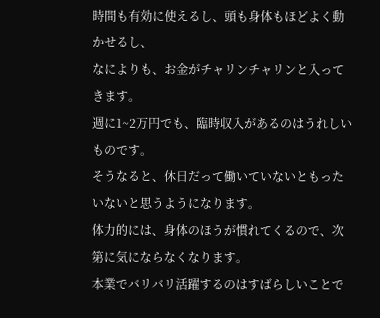時間も有効に使えるし、頭も身体もほどよく動かせるし、
なによりも、お金がチャリンチャリンと入ってきます。
週に1~2万円でも、臨時収入があるのはうれしいものです。
そうなると、休日だって働いていないともったいないと思うようになります。
体力的には、身体のほうが慣れてくるので、次第に気にならなくなります。
本業でバリバリ活躍するのはすばらしいことで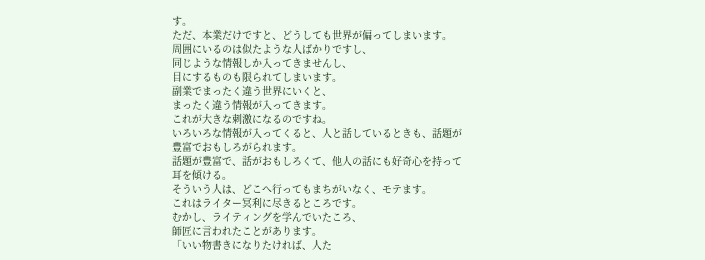す。
ただ、本業だけですと、どうしても世界が偏ってしまいます。
周囲にいるのは似たような人ばかりですし、
同じような情報しか入ってきませんし、
目にするものも限られてしまいます。
副業でまったく違う世界にいくと、
まったく違う情報が入ってきます。
これが大きな刺激になるのですね。
いろいろな情報が入ってくると、人と話しているときも、話題が豊富でおもしろがられます。
話題が豊富で、話がおもしろくて、他人の話にも好奇心を持って耳を傾ける。
そういう人は、どこへ行ってもまちがいなく、モテます。
これはライター冥利に尽きるところです。
むかし、ライティングを学んでいたころ、
師匠に言われたことがあります。
「いい物書きになりたければ、人た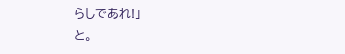らしであれ!」
と。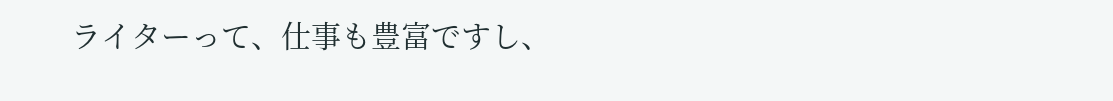ライターって、仕事も豊富ですし、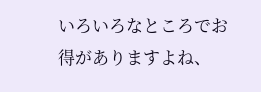いろいろなところでお得がありますよね、